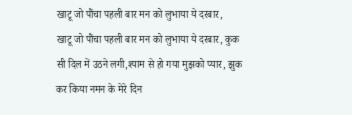खाटू जो पौंचा पहली बार मन को लुभाया ये दरबार,
खाटू जो पौंचा पहली बार मन को लुभाया ये दरबार, कुक सी दिल में उठने लगी,श्याम से हो गया मुझको प्यार, झुक कर किया नमन के मेरे दिन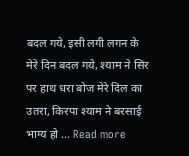बदल गये, इसी लगी लगन के मेरे दिन बदल गये, श्याम ने सिर पर हाथ धरा बोज मेरे दिल का उतरा, किरपा श्याम ने बरसाई भाग्य हो … Read more